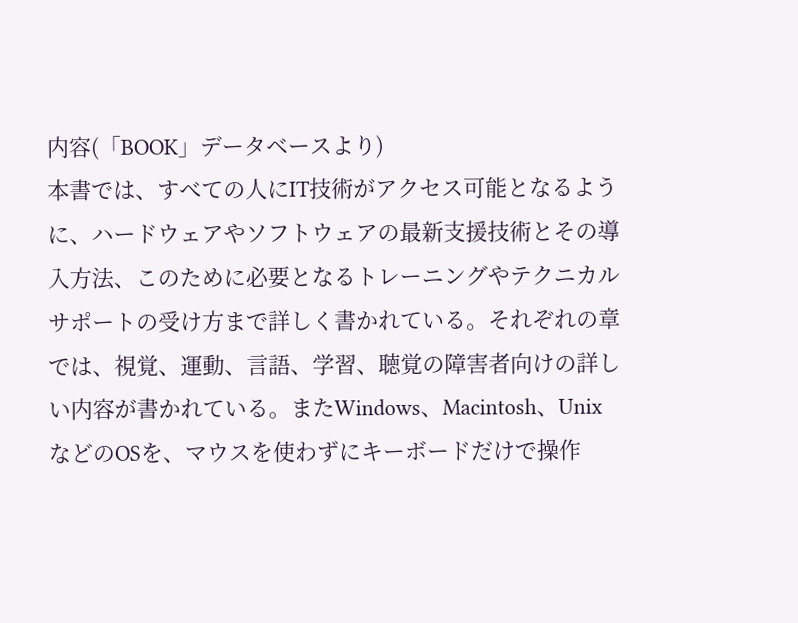内容(「BOOK」データベースより)
本書では、すべての人にIT技術がアクセス可能となるように、ハードウェアやソフトウェアの最新支援技術とその導入方法、このために必要となるトレーニングやテクニカルサポートの受け方まで詳しく書かれている。それぞれの章では、視覚、運動、言語、学習、聴覚の障害者向けの詳しい内容が書かれている。またWindows、Macintosh、UnixなどのOSを、マウスを使わずにキーボードだけで操作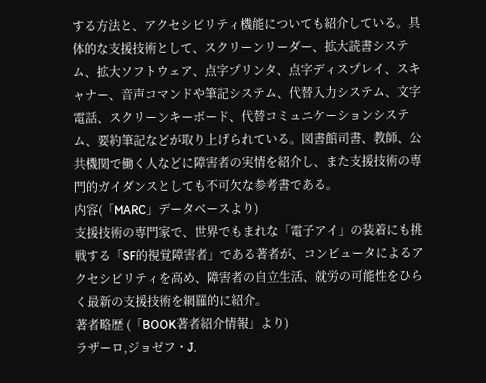する方法と、アクセシビリティ機能についても紹介している。具体的な支援技術として、スクリーンリーダー、拡大読書システム、拡大ソフトウェア、点字プリンタ、点字ディスプレイ、スキャナー、音声コマンドや筆記システム、代替入力システム、文字電話、スクリーンキーボード、代替コミュニケーションシステム、要約筆記などが取り上げられている。図書館司書、教師、公共機関で働く人などに障害者の実情を紹介し、また支援技術の専門的ガイダンスとしても不可欠な参考書である。
内容(「MARC」データベースより)
支援技術の専門家で、世界でもまれな「電子アイ」の装着にも挑戦する「SF的視覚障害者」である著者が、コンピュータによるアクセシビリティを高め、障害者の自立生活、就労の可能性をひらく最新の支援技術を網羅的に紹介。
著者略歴 (「BOOK著者紹介情報」より)
ラザーロ,ジョゼフ・J.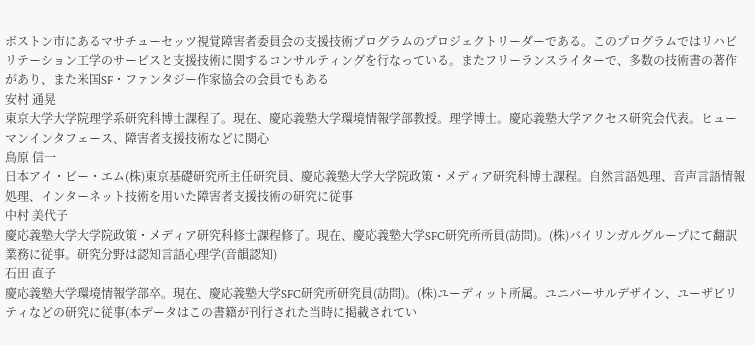ボストン市にあるマサチューセッツ視覚障害者委員会の支援技術プログラムのプロジェクトリーダーである。このプログラムではリハビリテーション工学のサービスと支援技術に関するコンサルティングを行なっている。またフリーランスライターで、多数の技術書の著作があり、また米国SF・ファンタジー作家協会の会員でもある
安村 通晃
東京大学大学院理学系研究科博士課程了。現在、慶応義塾大学環境情報学部教授。理学博士。慶応義塾大学アクセス研究会代表。ヒューマンインタフェース、障害者支援技術などに関心
鳥原 信一
日本アイ・ビー・エム(株)東京基礎研究所主任研究員、慶応義塾大学大学院政策・メディア研究科博士課程。自然言語処理、音声言語情報処理、インターネット技術を用いた障害者支援技術の研究に従事
中村 美代子
慶応義塾大学大学院政策・メディア研究科修士課程修了。現在、慶応義塾大学SFC研究所所員(訪問)。(株)バイリンガルグループにて翻訳業務に従事。研究分野は認知言語心理学(音韻認知)
石田 直子
慶応義塾大学環境情報学部卒。現在、慶応義塾大学SFC研究所研究員(訪問)。(株)ユーディット所属。ユニバーサルデザイン、ユーザビリティなどの研究に従事(本データはこの書籍が刊行された当時に掲載されてい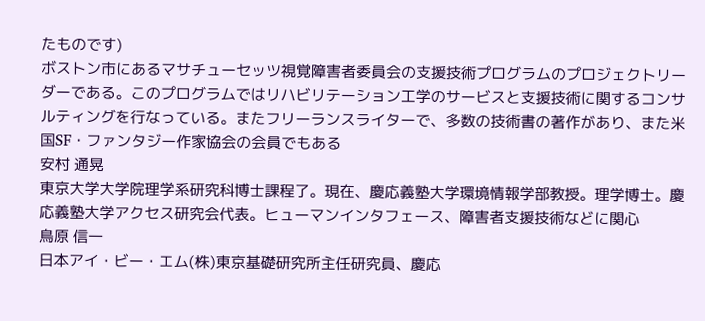たものです)
ボストン市にあるマサチューセッツ視覚障害者委員会の支援技術プログラムのプロジェクトリーダーである。このプログラムではリハビリテーション工学のサービスと支援技術に関するコンサルティングを行なっている。またフリーランスライターで、多数の技術書の著作があり、また米国SF・ファンタジー作家協会の会員でもある
安村 通晃
東京大学大学院理学系研究科博士課程了。現在、慶応義塾大学環境情報学部教授。理学博士。慶応義塾大学アクセス研究会代表。ヒューマンインタフェース、障害者支援技術などに関心
鳥原 信一
日本アイ・ビー・エム(株)東京基礎研究所主任研究員、慶応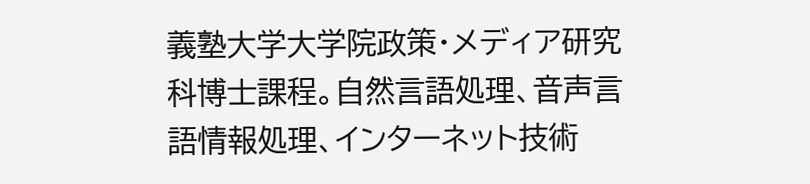義塾大学大学院政策・メディア研究科博士課程。自然言語処理、音声言語情報処理、インターネット技術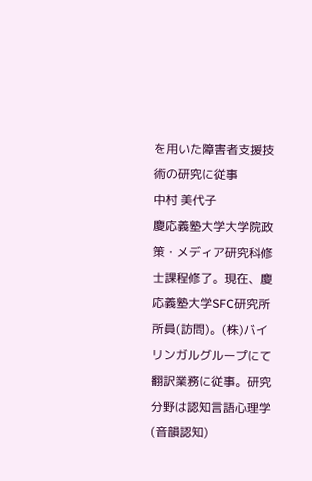を用いた障害者支援技術の研究に従事
中村 美代子
慶応義塾大学大学院政策・メディア研究科修士課程修了。現在、慶応義塾大学SFC研究所所員(訪問)。(株)バイリンガルグループにて翻訳業務に従事。研究分野は認知言語心理学(音韻認知)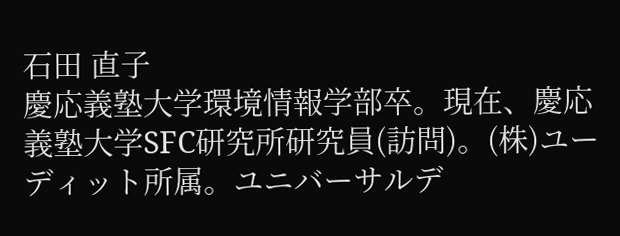石田 直子
慶応義塾大学環境情報学部卒。現在、慶応義塾大学SFC研究所研究員(訪問)。(株)ユーディット所属。ユニバーサルデ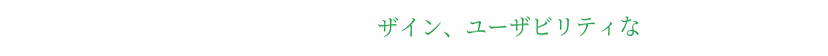ザイン、ユーザビリティな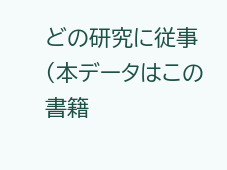どの研究に従事(本データはこの書籍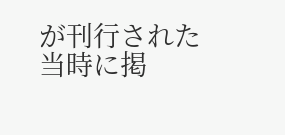が刊行された当時に掲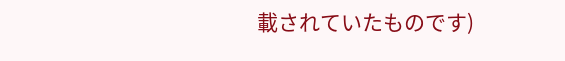載されていたものです)